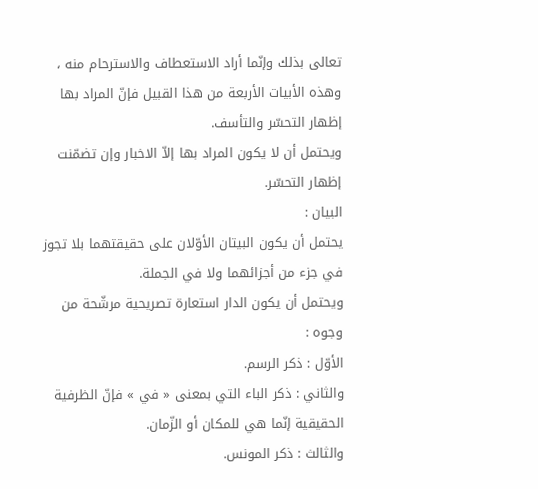تعالى بذلك وإنّما أراد الاستعطاف والاسترحام منه ، وهذه الأبيات الأربعة من هذا القبيل فإنّ المراد بها إظهار التحسّر والتأسف.
ويحتمل أن لا يكون المراد بها إلاّ الاخبار وإن تضمّنت إظهار التحسّر.
البيان :
يحتمل أن يكون البيتان الأوّلان على حقيقتهما بلا تجوز في جزء من أجزائهما ولا في الجملة.
ويحتمل أن يكون الدار استعارة تصريحية مرشّحة من وجوه :
الأوّل : ذكر الرسم.
والثاني : ذكر الباء التي بمعنى « في » فإنّ الظرفية الحقيقية إنّما هي للمكان أو الزّمان.
والثالث : ذكر المونس.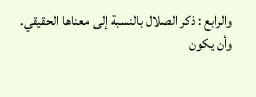والرابع : ذكر الصلال بالنسبة إلى معناها الحقيقي.
وأن يكون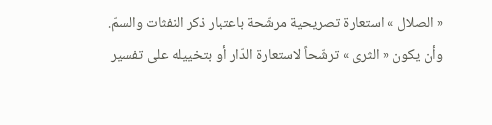« الصلال » استعارة تصريحية مرشّحة باعتبار ذكر النفثات والسمّ.
وأن يكون « الثرى » ترشّحاً لاستعارة الدّار أو بتخييله على تفسير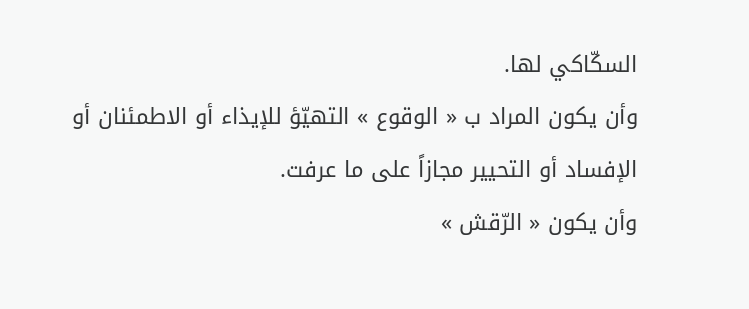السكّاكي لها.
وأن يكون المراد ب « الوقوع » التهيّؤ للإيذاء أو الاطمئنان أو الإفساد أو التحيير مجازاً على ما عرفت.
وأن يكون « الرّقش »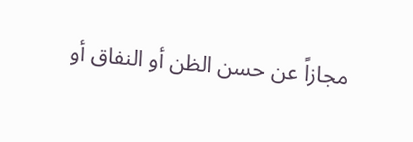مجازاً عن حسن الظن أو النفاق أو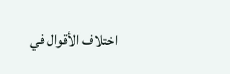اختلاف الأقوال في